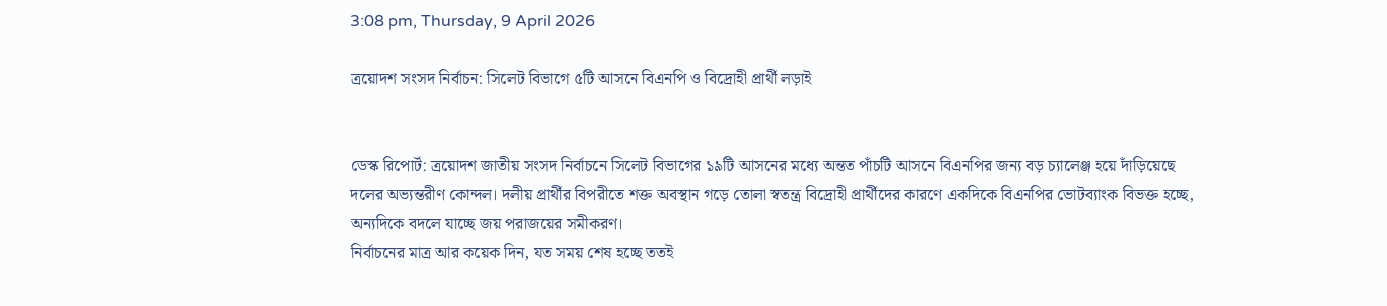3:08 pm, Thursday, 9 April 2026

ত্রয়োদশ সংসদ নির্বাচন: সিলেট বিভাগে ৫টি আসনে বিএনপি ও বিদ্রোহী প্রার্থী লড়াই


ডেস্ক রিপোর্ট: ত্রয়োদশ জাতীয় সংসদ নির্বাচনে সিলেট বিভাগের ১৯টি আসনের মধ্যে অন্তত পাঁচটি আসনে বিএনপির জন্য বড় চ্যালেঞ্জ হয়ে দাঁড়িয়েছে দলের অভ্যন্তরীণ কোন্দল। দলীয় প্রার্থীর বিপরীতে শক্ত অবস্থান গড়ে তোলা স্বতন্ত্র বিদ্রোহী প্রার্থীদের কারণে একদিকে বিএনপির ভোটব্যাংক বিভক্ত হচ্ছে, অন্যদিকে বদলে যাচ্ছে জয় পরাজয়ের সমীকরণ।
নির্বাচনের মাত্র আর কয়েক দিন, যত সময় শেষ হচ্ছে ততই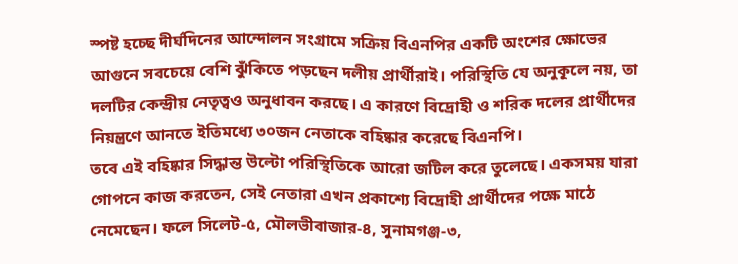স্পষ্ট হচ্ছে দীর্ঘদিনের আন্দোলন সংগ্রামে সক্রিয় বিএনপির একটি অংশের ক্ষোভের আগুনে সবচেয়ে বেশি ঝুঁকিতে পড়ছেন দলীয় প্রার্থীরাই। পরিস্থিতি যে অনুকূলে নয়, তা দলটির কেন্দ্রীয় নেতৃত্বও অনুধাবন করছে। এ কারণে বিদ্রোহী ও শরিক দলের প্রার্থীদের নিয়ন্ত্রণে আনতে ইতিমধ্যে ৩০জন নেতাকে বহিষ্কার করেছে বিএনপি।
তবে এই বহিষ্কার সিদ্ধান্ত উল্টো পরিস্থিতিকে আরো জটিল করে তুলেছে। একসময় যারা গোপনে কাজ করতেন, সেই নেতারা এখন প্রকাশ্যে বিদ্রোহী প্রার্থীদের পক্ষে মাঠে নেমেছেন। ফলে সিলেট-৫, মৌলভীবাজার-৪, সুনামগঞ্জ-৩,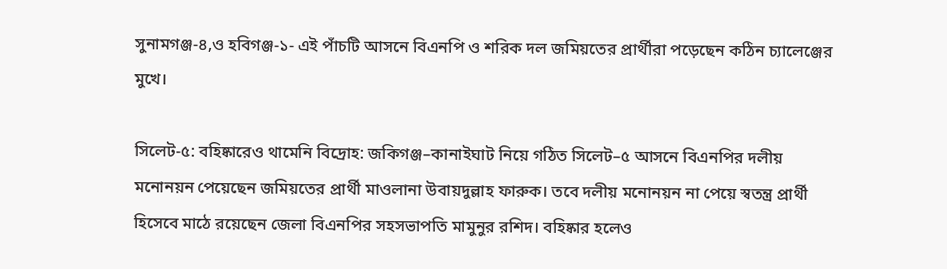সুনামগঞ্জ-৪,ও হবিগঞ্জ-১- এই পাঁচটি আসনে বিএনপি ও শরিক দল জমিয়তের প্রার্থীরা পড়েছেন কঠিন চ্যালেঞ্জের মুখে।

সিলেট-৫: বহিষ্কারেও থামেনি বিদ্রোহ: জকিগঞ্জ–কানাইঘাট নিয়ে গঠিত সিলেট–৫ আসনে বিএনপির দলীয় মনোনয়ন পেয়েছেন জমিয়তের প্রার্থী মাওলানা উবায়দুল্লাহ ফারুক। তবে দলীয় মনোনয়ন না পেয়ে স্বতন্ত্র প্রার্থী হিসেবে মাঠে রয়েছেন জেলা বিএনপির সহসভাপতি মামুনুর রশিদ। বহিষ্কার হলেও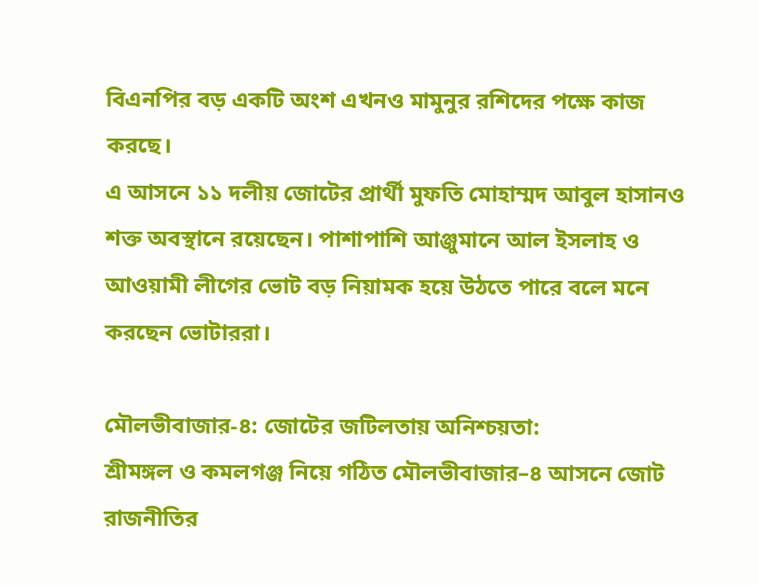বিএনপির বড় একটি অংশ এখনও মামুনুর রশিদের পক্ষে কাজ করছে।
এ আসনে ১১ দলীয় জোটের প্রার্থী মুফতি মোহাম্মদ আবুল হাসানও শক্ত অবস্থানে রয়েছেন। পাশাপাশি আঞ্জুমানে আল ইসলাহ ও আওয়ামী লীগের ভোট বড় নিয়ামক হয়ে উঠতে পারে বলে মনে করছেন ভোটাররা।

মৌলভীবাজার-৪: জোটের জটিলতায় অনিশ্চয়তা:
শ্রীমঙ্গল ও কমলগঞ্জ নিয়ে গঠিত মৌলভীবাজার–৪ আসনে জোট রাজনীতির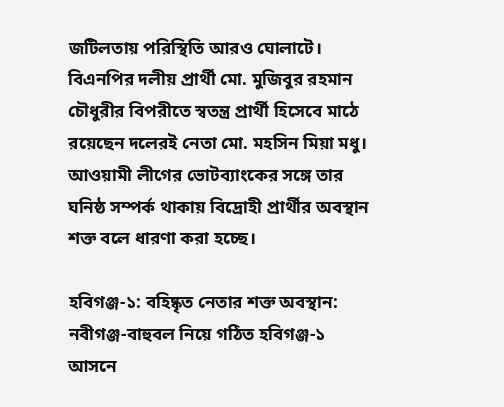জটিলতায় পরিস্থিতি আরও ঘোলাটে। বিএনপির দলীয় প্রার্থী মো. মুজিবুর রহমান চৌধুরীর বিপরীতে স্বতন্ত্র প্রার্থী হিসেবে মাঠে রয়েছেন দলেরই নেতা মো. মহসিন মিয়া মধু। আওয়ামী লীগের ভোটব্যাংকের সঙ্গে তার ঘনিষ্ঠ সম্পর্ক থাকায় বিদ্রোহী প্রার্থীর অবস্থান শক্ত বলে ধারণা করা হচ্ছে।

হবিগঞ্জ-১: বহিষ্কৃত নেতার শক্ত অবস্থান:
নবীগঞ্জ-বাহুবল নিয়ে গঠিত হবিগঞ্জ-১ আসনে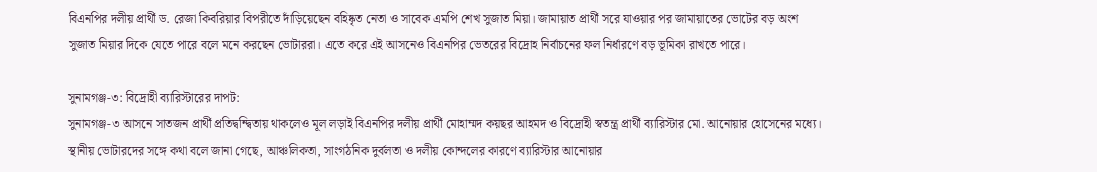বিএনপির দলীয় প্রার্থী ড. রেজা কিবরিয়ার বিপরীতে দাঁড়িয়েছেন বহিষ্কৃত নেতা ও সাবেক এমপি শেখ সুজাত মিয়া। জামায়াত প্রার্থী সরে যাওয়ার পর জামায়াতের ভোটের বড় অংশ সুজাত মিয়ার দিকে যেতে পারে বলে মনে করছেন ভোটাররা। এতে করে এই আসনেও বিএনপির ভেতরের বিদ্রোহ নির্বাচনের ফল নির্ধারণে বড় ভূমিকা রাখতে পারে।

সুনামগঞ্জ-৩: বিদ্রোহী ব্যারিস্টারের দাপট:
সুনামগঞ্জ-৩ আসনে সাতজন প্রার্থী প্রতিদ্বন্দ্বিতায় থাকলেও মূল লড়াই বিএনপির দলীয় প্রার্থী মোহাম্মদ কয়ছর আহমদ ও বিদ্রোহী স্বতন্ত্র প্রার্থী ব্যারিস্টার মো. আনোয়ার হোসেনের মধ্যে। স্থানীয় ভোটারদের সঙ্গে কথা বলে জানা গেছে, আঞ্চলিকতা, সাংগঠনিক দুর্বলতা ও দলীয় কোন্দলের কারণে ব্যারিস্টার আনোয়ার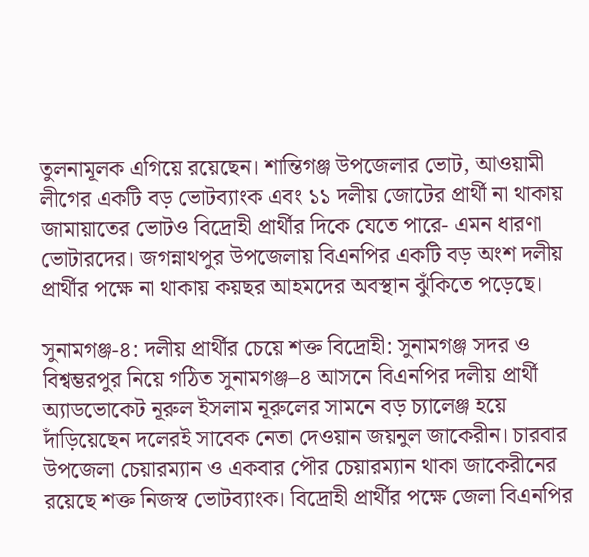তুলনামূলক এগিয়ে রয়েছেন। শান্তিগঞ্জ উপজেলার ভোট, আওয়ামী লীগের একটি বড় ভোটব্যাংক এবং ১১ দলীয় জোটের প্রার্থী না থাকায় জামায়াতের ভোটও বিদ্রোহী প্রার্থীর দিকে যেতে পারে- এমন ধারণা ভোটারদের। জগন্নাথপুর উপজেলায় বিএনপির একটি বড় অংশ দলীয় প্রার্থীর পক্ষে না থাকায় কয়ছর আহমদের অবস্থান ঝুঁকিতে পড়েছে।

সুনামগঞ্জ-৪: দলীয় প্রার্থীর চেয়ে শক্ত বিদ্রোহী: সুনামগঞ্জ সদর ও বিশ্বম্ভরপুর নিয়ে গঠিত সুনামগঞ্জ–৪ আসনে বিএনপির দলীয় প্রার্থী অ্যাডভোকেট নূরুল ইসলাম নূরুলের সামনে বড় চ্যালেঞ্জ হয়ে দাঁড়িয়েছেন দলেরই সাবেক নেতা দেওয়ান জয়নুল জাকেরীন। চারবার উপজেলা চেয়ারম্যান ও একবার পৌর চেয়ারম্যান থাকা জাকেরীনের রয়েছে শক্ত নিজস্ব ভোটব্যাংক। বিদ্রোহী প্রার্থীর পক্ষে জেলা বিএনপির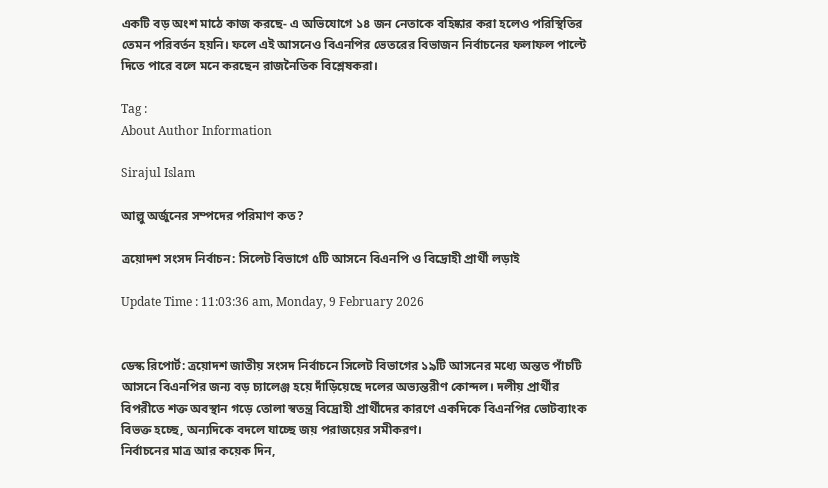একটি বড় অংশ মাঠে কাজ করছে- এ অভিযোগে ১৪ জন নেতাকে বহিষ্কার করা হলেও পরিস্থিতির তেমন পরিবর্তন হয়নি। ফলে এই আসনেও বিএনপির ভেতরের বিভাজন নির্বাচনের ফলাফল পাল্টে দিতে পারে বলে মনে করছেন রাজনৈতিক বিশ্লেষকরা।

Tag :
About Author Information

Sirajul Islam

আল্লু অর্জুনের সম্পদের পরিমাণ কত?

ত্রয়োদশ সংসদ নির্বাচন: সিলেট বিভাগে ৫টি আসনে বিএনপি ও বিদ্রোহী প্রার্থী লড়াই

Update Time : 11:03:36 am, Monday, 9 February 2026


ডেস্ক রিপোর্ট: ত্রয়োদশ জাতীয় সংসদ নির্বাচনে সিলেট বিভাগের ১৯টি আসনের মধ্যে অন্তত পাঁচটি আসনে বিএনপির জন্য বড় চ্যালেঞ্জ হয়ে দাঁড়িয়েছে দলের অভ্যন্তরীণ কোন্দল। দলীয় প্রার্থীর বিপরীতে শক্ত অবস্থান গড়ে তোলা স্বতন্ত্র বিদ্রোহী প্রার্থীদের কারণে একদিকে বিএনপির ভোটব্যাংক বিভক্ত হচ্ছে, অন্যদিকে বদলে যাচ্ছে জয় পরাজয়ের সমীকরণ।
নির্বাচনের মাত্র আর কয়েক দিন,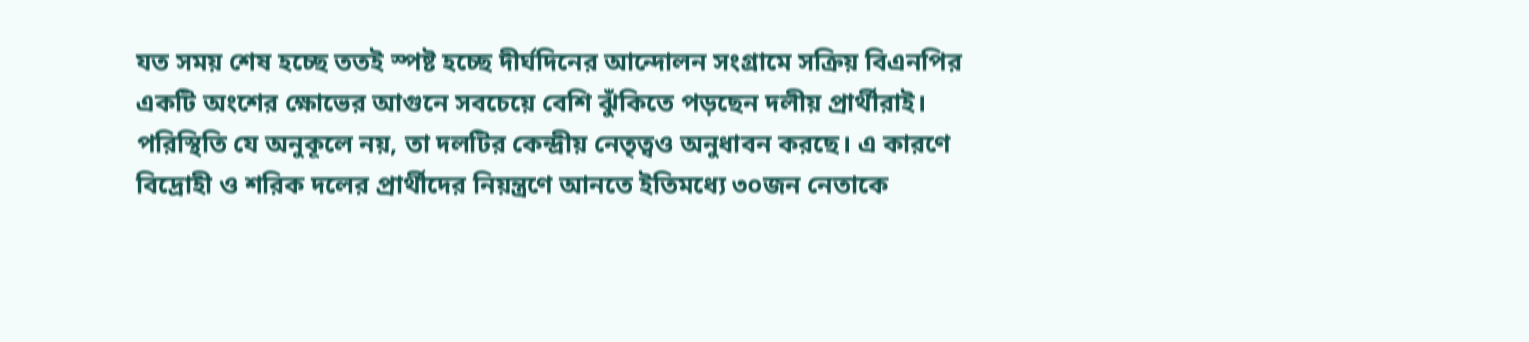যত সময় শেষ হচ্ছে ততই স্পষ্ট হচ্ছে দীর্ঘদিনের আন্দোলন সংগ্রামে সক্রিয় বিএনপির একটি অংশের ক্ষোভের আগুনে সবচেয়ে বেশি ঝুঁকিতে পড়ছেন দলীয় প্রার্থীরাই। পরিস্থিতি যে অনুকূলে নয়, তা দলটির কেন্দ্রীয় নেতৃত্বও অনুধাবন করছে। এ কারণে বিদ্রোহী ও শরিক দলের প্রার্থীদের নিয়ন্ত্রণে আনতে ইতিমধ্যে ৩০জন নেতাকে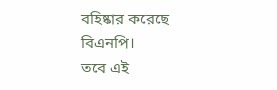বহিষ্কার করেছে বিএনপি।
তবে এই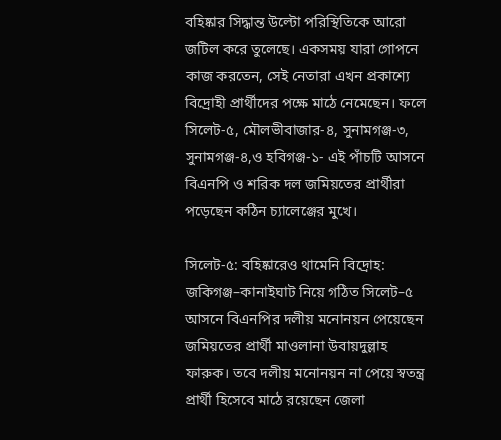বহিষ্কার সিদ্ধান্ত উল্টো পরিস্থিতিকে আরো জটিল করে তুলেছে। একসময় যারা গোপনে কাজ করতেন, সেই নেতারা এখন প্রকাশ্যে বিদ্রোহী প্রার্থীদের পক্ষে মাঠে নেমেছেন। ফলে সিলেট-৫, মৌলভীবাজার-৪, সুনামগঞ্জ-৩, সুনামগঞ্জ-৪,ও হবিগঞ্জ-১- এই পাঁচটি আসনে বিএনপি ও শরিক দল জমিয়তের প্রার্থীরা পড়েছেন কঠিন চ্যালেঞ্জের মুখে।

সিলেট-৫: বহিষ্কারেও থামেনি বিদ্রোহ: জকিগঞ্জ–কানাইঘাট নিয়ে গঠিত সিলেট–৫ আসনে বিএনপির দলীয় মনোনয়ন পেয়েছেন জমিয়তের প্রার্থী মাওলানা উবায়দুল্লাহ ফারুক। তবে দলীয় মনোনয়ন না পেয়ে স্বতন্ত্র প্রার্থী হিসেবে মাঠে রয়েছেন জেলা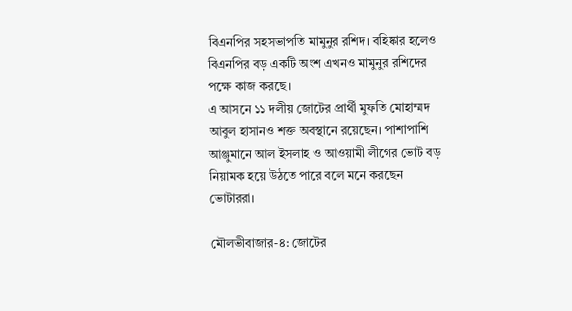বিএনপির সহসভাপতি মামুনুর রশিদ। বহিষ্কার হলেও বিএনপির বড় একটি অংশ এখনও মামুনুর রশিদের পক্ষে কাজ করছে।
এ আসনে ১১ দলীয় জোটের প্রার্থী মুফতি মোহাম্মদ আবুল হাসানও শক্ত অবস্থানে রয়েছেন। পাশাপাশি আঞ্জুমানে আল ইসলাহ ও আওয়ামী লীগের ভোট বড় নিয়ামক হয়ে উঠতে পারে বলে মনে করছেন ভোটাররা।

মৌলভীবাজার-৪: জোটের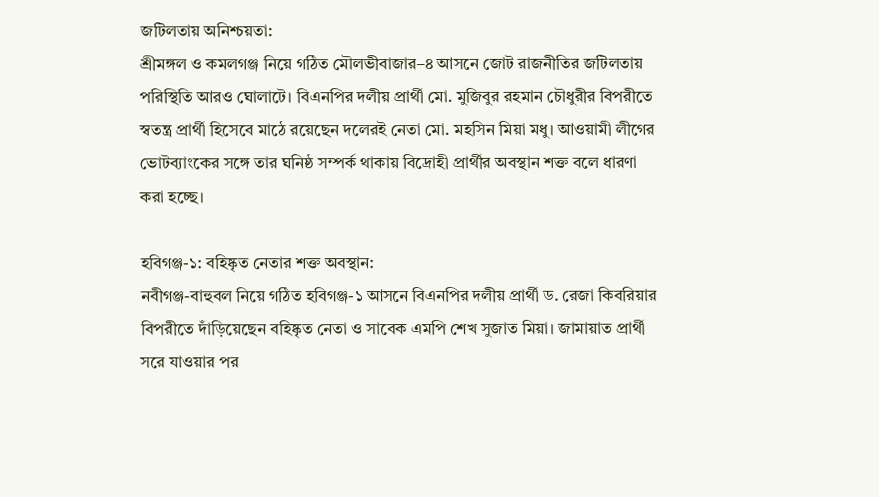জটিলতায় অনিশ্চয়তা:
শ্রীমঙ্গল ও কমলগঞ্জ নিয়ে গঠিত মৌলভীবাজার–৪ আসনে জোট রাজনীতির জটিলতায় পরিস্থিতি আরও ঘোলাটে। বিএনপির দলীয় প্রার্থী মো. মুজিবুর রহমান চৌধুরীর বিপরীতে স্বতন্ত্র প্রার্থী হিসেবে মাঠে রয়েছেন দলেরই নেতা মো. মহসিন মিয়া মধু। আওয়ামী লীগের ভোটব্যাংকের সঙ্গে তার ঘনিষ্ঠ সম্পর্ক থাকায় বিদ্রোহী প্রার্থীর অবস্থান শক্ত বলে ধারণা করা হচ্ছে।

হবিগঞ্জ-১: বহিষ্কৃত নেতার শক্ত অবস্থান:
নবীগঞ্জ-বাহুবল নিয়ে গঠিত হবিগঞ্জ-১ আসনে বিএনপির দলীয় প্রার্থী ড. রেজা কিবরিয়ার বিপরীতে দাঁড়িয়েছেন বহিষ্কৃত নেতা ও সাবেক এমপি শেখ সুজাত মিয়া। জামায়াত প্রার্থী সরে যাওয়ার পর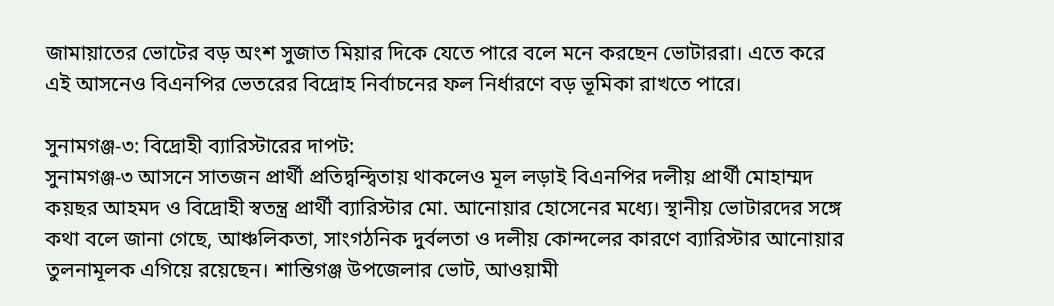জামায়াতের ভোটের বড় অংশ সুজাত মিয়ার দিকে যেতে পারে বলে মনে করছেন ভোটাররা। এতে করে এই আসনেও বিএনপির ভেতরের বিদ্রোহ নির্বাচনের ফল নির্ধারণে বড় ভূমিকা রাখতে পারে।

সুনামগঞ্জ-৩: বিদ্রোহী ব্যারিস্টারের দাপট:
সুনামগঞ্জ-৩ আসনে সাতজন প্রার্থী প্রতিদ্বন্দ্বিতায় থাকলেও মূল লড়াই বিএনপির দলীয় প্রার্থী মোহাম্মদ কয়ছর আহমদ ও বিদ্রোহী স্বতন্ত্র প্রার্থী ব্যারিস্টার মো. আনোয়ার হোসেনের মধ্যে। স্থানীয় ভোটারদের সঙ্গে কথা বলে জানা গেছে, আঞ্চলিকতা, সাংগঠনিক দুর্বলতা ও দলীয় কোন্দলের কারণে ব্যারিস্টার আনোয়ার তুলনামূলক এগিয়ে রয়েছেন। শান্তিগঞ্জ উপজেলার ভোট, আওয়ামী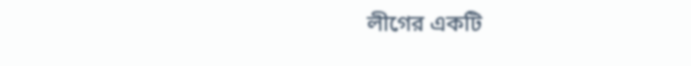লীগের একটি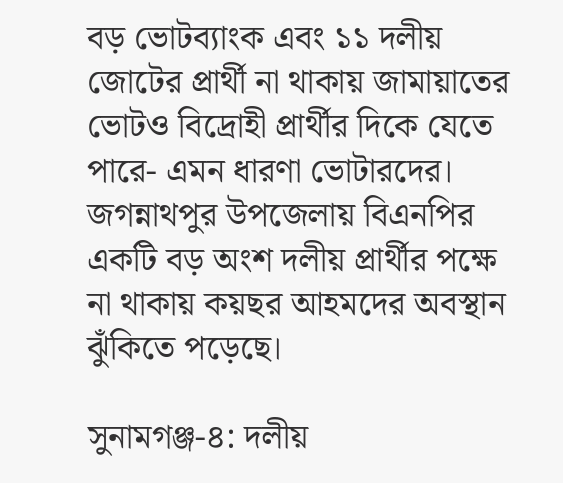বড় ভোটব্যাংক এবং ১১ দলীয় জোটের প্রার্থী না থাকায় জামায়াতের ভোটও বিদ্রোহী প্রার্থীর দিকে যেতে পারে- এমন ধারণা ভোটারদের। জগন্নাথপুর উপজেলায় বিএনপির একটি বড় অংশ দলীয় প্রার্থীর পক্ষে না থাকায় কয়ছর আহমদের অবস্থান ঝুঁকিতে পড়েছে।

সুনামগঞ্জ-৪: দলীয়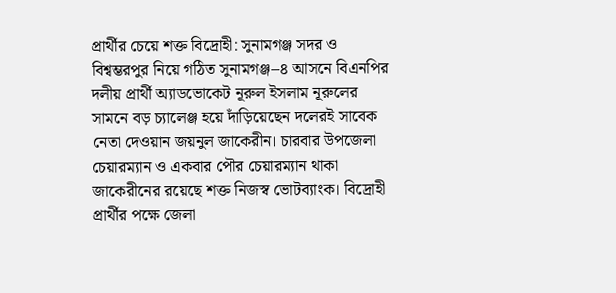প্রার্থীর চেয়ে শক্ত বিদ্রোহী: সুনামগঞ্জ সদর ও বিশ্বম্ভরপুর নিয়ে গঠিত সুনামগঞ্জ–৪ আসনে বিএনপির দলীয় প্রার্থী অ্যাডভোকেট নূরুল ইসলাম নূরুলের সামনে বড় চ্যালেঞ্জ হয়ে দাঁড়িয়েছেন দলেরই সাবেক নেতা দেওয়ান জয়নুল জাকেরীন। চারবার উপজেলা চেয়ারম্যান ও একবার পৌর চেয়ারম্যান থাকা জাকেরীনের রয়েছে শক্ত নিজস্ব ভোটব্যাংক। বিদ্রোহী প্রার্থীর পক্ষে জেলা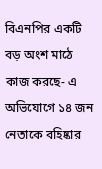বিএনপির একটি বড় অংশ মাঠে কাজ করছে- এ অভিযোগে ১৪ জন নেতাকে বহিষ্কার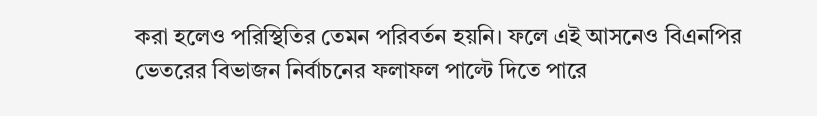করা হলেও পরিস্থিতির তেমন পরিবর্তন হয়নি। ফলে এই আসনেও বিএনপির ভেতরের বিভাজন নির্বাচনের ফলাফল পাল্টে দিতে পারে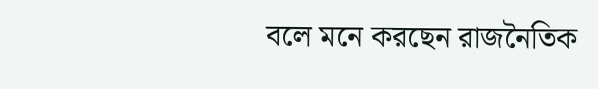বলে মনে করছেন রাজনৈতিক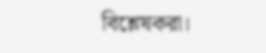বিশ্লেষকরা।